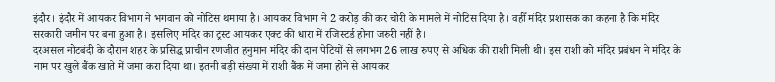इंदौर। इंदौर में आयकर विभाग ने भगवान को नोटिस थमाया है। आयकर विभाग ने 2 करोड़ की कर चोरी के मामले में नोटिस दिया है। वहीँ मंदिर प्रशासक का कहना है कि मंदिर सरकारी जमीन पर बना हुआ है। इसलिए मंदिर का ट्रस्ट आयकर एक्ट की धारा में रजिस्टर्ड होना जरुरी नहीं है।
दरअसल नोटबंदी के दौरान शहर के प्रसिद्ध प्राचीन रणजीत हनुमान मंदिर की दान पेटियों से लगभग 26 लाख रुपए से अधिक की राशी मिली थी। इस राशी को मंदिर प्रबंधन ने मंदिर के नाम पर खुले बैंक खाते में जमा करा दिया था। इतनी बड़ी संख्या में राशी बैंक में जमा होने से आयकर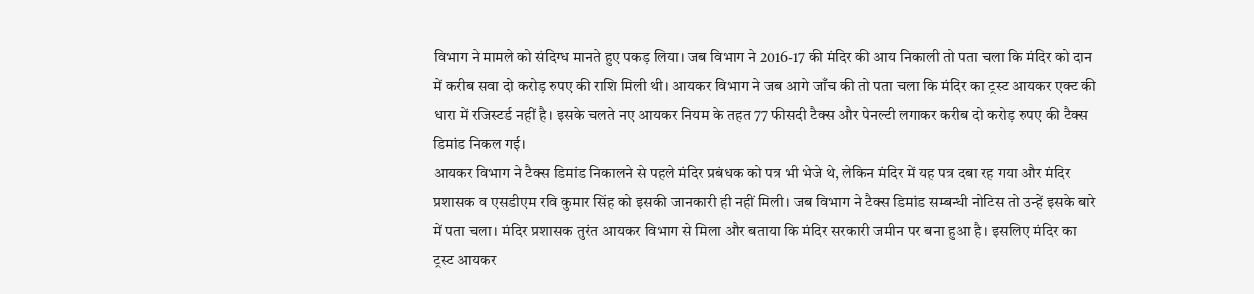विभाग ने मामले को संदिग्ध मानते हुए पकड़ लिया। जब विभाग ने 2016-17 की मंदिर की आय निकाली तो पता चला कि मंदिर को दान में करीब सवा दो करोड़ रुपए की राशि मिली थी। आयकर विभाग ने जब आगे जाँच की तो पता चला कि मंदिर का ट्रस्ट आयकर एक्ट की धारा में रजिस्टर्ड नहीं है। इसके चलते नए आयकर नियम के तहत 77 फीसदी टैक्स और पेनल्टी लगाकर करीब दो करोड़ रुपए की टैक्स डिमांड निकल गई।
आयकर विभाग ने टैक्स डिमांड निकालने से पहले मंदिर प्रबंधक को पत्र भी भेजे थे, लेकिन मंदिर में यह पत्र दबा रह गया और मंदिर प्रशासक व एसडीएम रवि कुमार सिंह को इसकी जानकारी ही नहीं मिली। जब विभाग ने टैक्स डिमांड सम्बन्धी नोटिस तो उन्हें इसके बारे में पता चला। मंदिर प्रशासक तुरंत आयकर विभाग से मिला और बताया कि मंदिर सरकारी जमीन पर बना हुआ है। इसलिए मंदिर का ट्रस्ट आयकर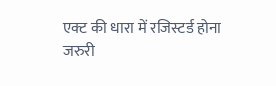एक्ट की धारा में रजिस्टर्ड होना जरुरी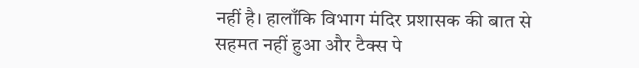नहीं है। हालाँकि विभाग मंदिर प्रशासक की बात से सहमत नहीं हुआ और टैक्स पे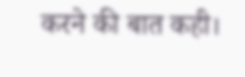करने की बात कही।